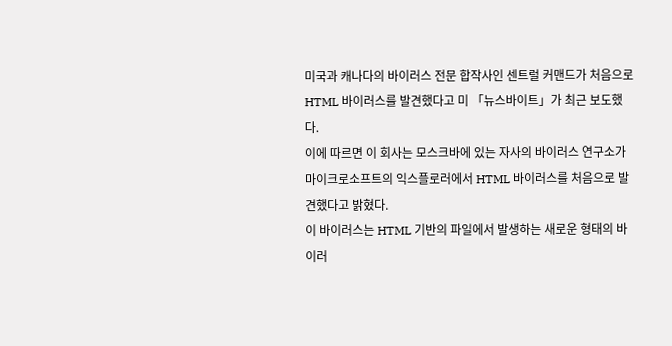미국과 캐나다의 바이러스 전문 합작사인 센트럴 커맨드가 처음으로 HTML 바이러스를 발견했다고 미 「뉴스바이트」가 최근 보도했다.
이에 따르면 이 회사는 모스크바에 있는 자사의 바이러스 연구소가 마이크로소프트의 익스플로러에서 HTML 바이러스를 처음으로 발견했다고 밝혔다.
이 바이러스는 HTML 기반의 파일에서 발생하는 새로운 형태의 바이러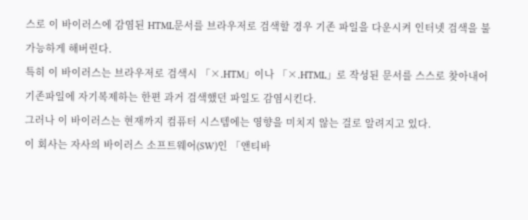스로 이 바이러스에 감염된 HTML문서를 브라우저로 검색할 경우 기존 파일을 다운시켜 인터넷 검색을 불가능하게 해버린다.
특히 이 바이러스는 브라우저로 검색시 「×.HTM」이나 「×.HTML」로 작성된 문서를 스스로 찾아내어 기존파일에 자기복제하는 한편 과거 검색했던 파일도 감염시킨다.
그러나 이 바이러스는 현재까지 컴퓨터 시스템에는 영향을 미치지 않는 걸로 알려지고 있다.
이 회사는 자사의 바이러스 소프트웨어(SW)인 「앤티바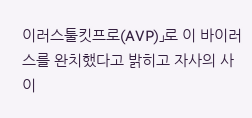이러스툴킷프로(AVP)」로 이 바이러스를 완치했다고 밝히고 자사의 사이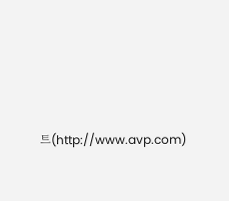트(http://www.avp.com)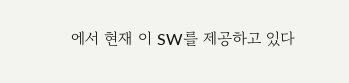에서 현재 이 SW를 제공하고 있다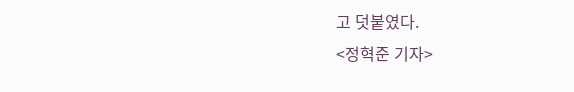고 덧붙였다.
<정혁준 기자>